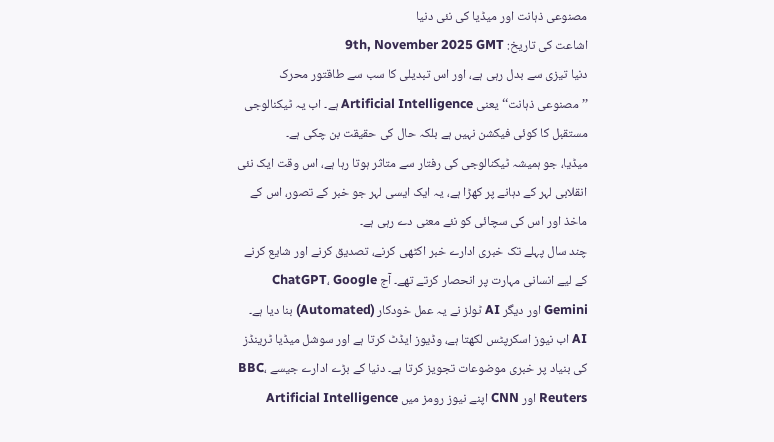مصنوعی ذہانت اور میڈیا کی نئی دنیا
اشاعت کی تاریخ: 9th, November 2025 GMT
دنیا تیزی سے بدل رہی ہے، اور اس تبدیلی کا سب سے طاقتور محرک ’’مصنوعی ذہانت‘‘ یعنی Artificial Intelligence ہے۔ اب یہ ٹیکنالوجی مستقبل کا کوئی فیکشن نہیں ہے بلکہ حال کی حقیقت بن چکی ہے۔
میڈیا، جو ہمیشہ ٹیکنالوجی کی رفتار سے متاثر ہوتا رہا ہے، اس وقت ایک نئی انقلابی لہر کے دہانے پر کھڑا ہے، یہ ایک ایسی لہر جو خبر کے تصور، اس کے ماخذ اور اس کی سچائی کو نئے معنی دے رہی ہے۔
چند سال پہلے تک خبری ادارے خبر اکٹھی کرنے، تصدیق کرنے اور شایع کرنے کے لیے انسانی مہارت پر انحصار کرتے تھے۔ آج ChatGPT، Google Gemini اور دیگر AI ٹولز نے یہ عمل خودکار (Automated) بنا دیا ہے۔
AI اب نیوز اسکرپٹس لکھتا ہے، وڈیوز ایڈٹ کرتا ہے اور سوشل میڈیا ٹرینڈز کی بنیاد پر خبری موضوعات تجویز کرتا ہے۔ دنیا کے بڑے ادارے جیسے BBC، Reuters اور CNN اپنے نیوز رومز میں Artificial Intelligence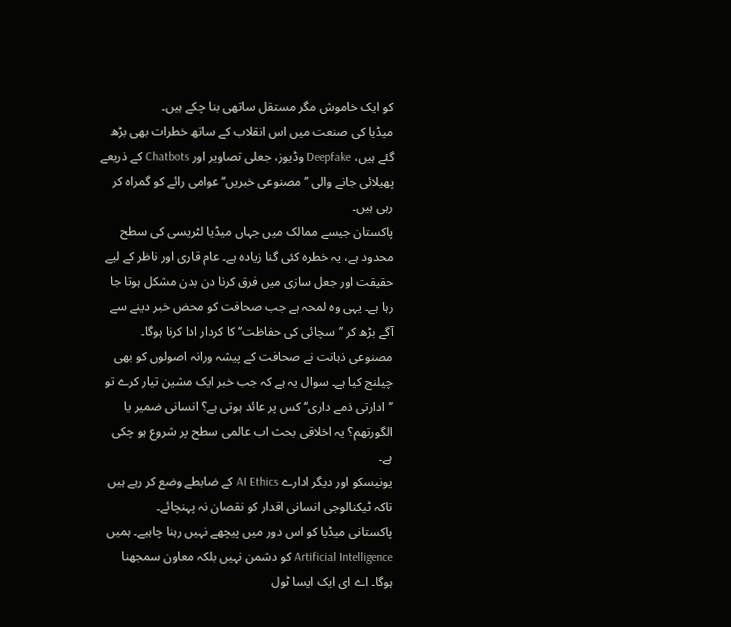کو ایک خاموش مگر مستقل ساتھی بنا چکے ہیں۔
میڈیا کی صنعت میں اس انقلاب کے ساتھ خطرات بھی بڑھ گئے ہیں، Deepfake وڈیوز، جعلی تصاویر اور Chatbots کے ذریعے پھیلائی جانے والی ’’مصنوعی خبریں‘‘ عوامی رائے کو گمراہ کر رہی ہیں۔
پاکستان جیسے ممالک میں جہاں میڈیا لٹریسی کی سطح محدود ہے، یہ خطرہ کئی گنا زیادہ ہے۔ عام قاری اور ناظر کے لیے حقیقت اور جعل سازی میں فرق کرنا دن بدن مشکل ہوتا جا رہا ہے۔ یہی وہ لمحہ ہے جب صحافت کو محض خبر دینے سے آگے بڑھ کر ’’سچائی کی حفاظت‘‘ کا کردار ادا کرنا ہوگا۔
مصنوعی ذہانت نے صحافت کے پیشہ ورانہ اصولوں کو بھی چیلنج کیا ہے۔ سوال یہ ہے کہ جب خبر ایک مشین تیار کرے تو ’’ادارتی ذمے داری‘‘ کس پر عائد ہوتی ہے؟ انسانی ضمیر یا الگورتھم؟ یہ اخلاقی بحث اب عالمی سطح پر شروع ہو چکی ہے۔
یونیسکو اور دیگر ادارے AI Ethics کے ضابطے وضع کر رہے ہیں تاکہ ٹیکنالوجی انسانی اقدار کو نقصان نہ پہنچائے۔
پاکستانی میڈیا کو اس دور میں پیچھے نہیں رہنا چاہیے۔ ہمیں Artificial Intelligence کو دشمن نہیں بلکہ معاون سمجھنا ہوگا۔ اے ای ایک ایسا ٹول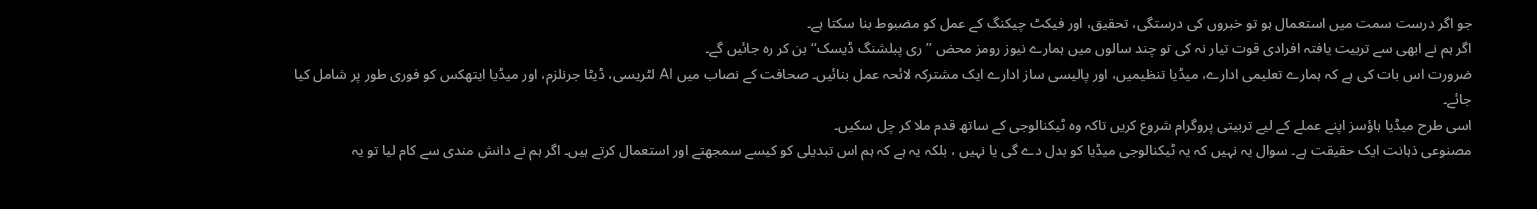جو اگر درست سمت میں استعمال ہو تو خبروں کی درستگی، تحقیق، اور فیکٹ چیکنگ کے عمل کو مضبوط بنا سکتا ہے۔
اگر ہم نے ابھی سے تربیت یافتہ افرادی قوت تیار نہ کی تو چند سالوں میں ہمارے نیوز رومز محض ’’ری پبلشنگ ڈیسک‘‘ بن کر رہ جائیں گے۔
ضرورت اس بات کی ہے کہ ہمارے تعلیمی ادارے، میڈیا تنظیمیں، اور پالیسی ساز ادارے ایک مشترکہ لائحہ عمل بنائیں۔ صحافت کے نصاب میں AI لٹریسی، ڈیٹا جرنلزم، اور میڈیا ایتھکس کو فوری طور پر شامل کیا جائے۔
اسی طرح میڈیا ہاؤسز اپنے عملے کے لیے تربیتی پروگرام شروع کریں تاکہ وہ ٹیکنالوجی کے ساتھ قدم ملا کر چل سکیں۔
مصنوعی ذہانت ایک حقیقت ہے۔ سوال یہ نہیں کہ یہ ٹیکنالوجی میڈیا کو بدل دے گی یا نہیں ، بلکہ یہ ہے کہ ہم اس تبدیلی کو کیسے سمجھتے اور استعمال کرتے ہیں۔ اگر ہم نے دانش مندی سے کام لیا تو یہ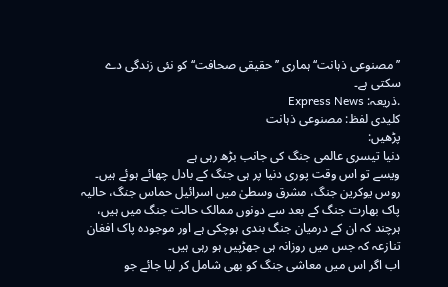’’مصنوعی ذہانت‘‘ ہماری ’’حقیقی صحافت‘‘ کو نئی زندگی دے سکتی ہے۔
.ذریعہ: Express News
کلیدی لفظ: مصنوعی ذہانت
پڑھیں:
دنیا تیسری عالمی جنگ کی جانب بڑھ رہی ہے
ویسے تو اس وقت پوری دنیا پر ہی جنگ کے بادل چھائے ہوئے ہیں۔ روس یوکرین جنگ، مشرق وسطیٰ میں اسرائیل حماس جنگ، حالیہ پاک بھارت جنگ کے بعد سے دونوں ممالک حالت جنگ میں ہیں، ہرچند کہ ان کے درمیان جنگ بندی ہوچکی ہے اور موجودہ پاک افغان تنازعہ کہ جس میں روزانہ ہی جھڑپیں ہو رہی ہیں۔
اب اگر اس میں معاشی جنگ کو بھی شامل کر لیا جائے جو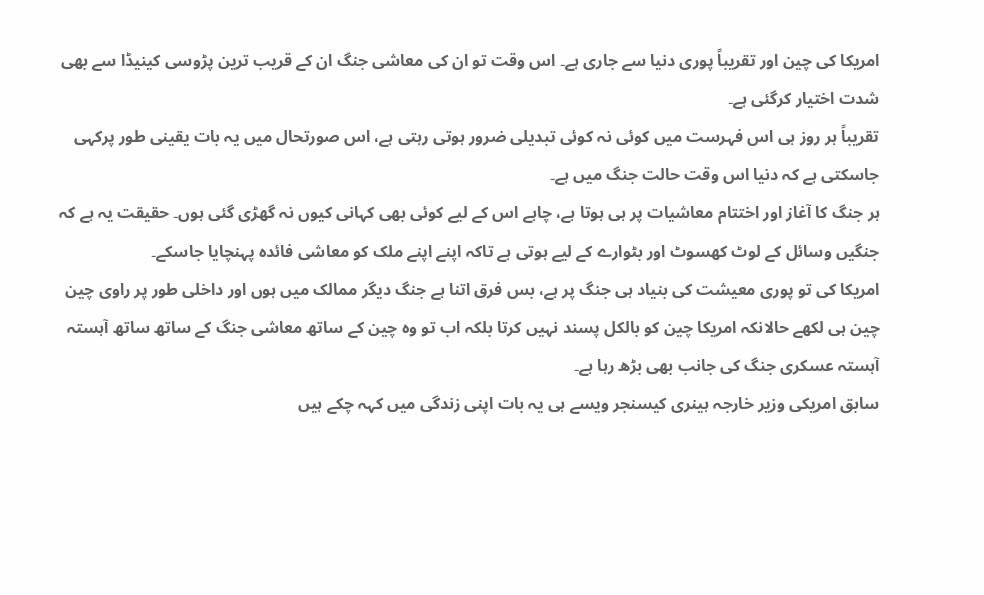امریکا کی چین اور تقریباً پوری دنیا سے جاری ہے۔ اس وقت تو ان کی معاشی جنگ ان کے قریب ترین پڑوسی کینیڈا سے بھی شدت اختیار کرگئی ہے۔
تقریباً ہر روز ہی اس فہرست میں کوئی نہ کوئی تبدیلی ضرور ہوتی رہتی ہے، اس صورتحال میں یہ بات یقینی طور پرکہی جاسکتی ہے کہ دنیا اس وقت حالت جنگ میں ہے۔
ہر جنگ کا آغاز اور اختتام معاشیات پر ہی ہوتا ہے، چاہے اس کے لیے کوئی بھی کہانی کیوں نہ گھڑی گئی ہوں۔ حقیقت یہ ہے کہ جنگیں وسائل کے لوٹ کھسوٹ اور بٹوارے کے لیے ہوتی ہے تاکہ اپنے اپنے ملک کو معاشی فائدہ پہنچایا جاسکے۔
امریکا کی تو پوری معیشت کی بنیاد ہی جنگ پر ہے، بس فرق اتنا ہے جنگ دیگر ممالک میں ہوں اور داخلی طور پر راوی چین چین ہی لکھے حالانکہ امریکا چین کو بالکل پسند نہیں کرتا بلکہ اب تو وہ چین کے ساتھ معاشی جنگ کے ساتھ ساتھ آہستہ آہستہ عسکری جنگ کی جانب بھی بڑھ رہا ہے۔
سابق امریکی وزیر خارجہ ہینری کیسنجر ویسے ہی یہ بات اپنی زندگی میں کہہ چکے ہیں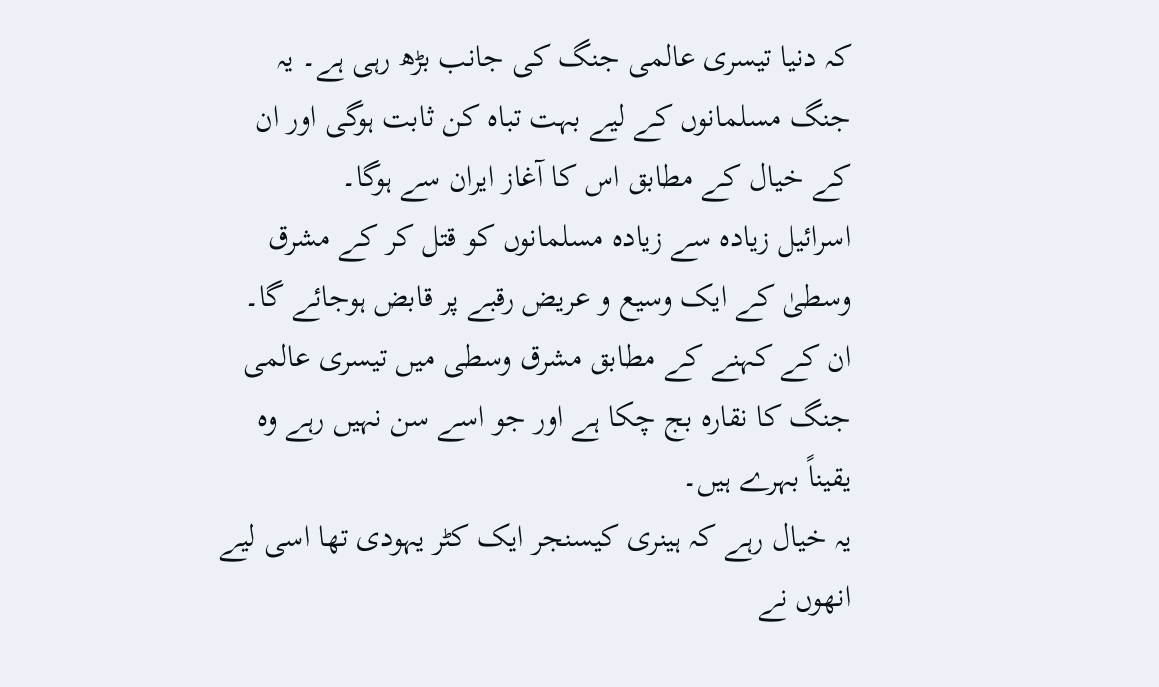کہ دنیا تیسری عالمی جنگ کی جانب بڑھ رہی ہے۔ یہ جنگ مسلمانوں کے لیے بہت تباہ کن ثابت ہوگی اور ان کے خیال کے مطابق اس کا آغاز ایران سے ہوگا۔
اسرائیل زیادہ سے زیادہ مسلمانوں کو قتل کر کے مشرق وسطیٰ کے ایک وسیع و عریض رقبے پر قابض ہوجائے گا۔ ان کے کہنے کے مطابق مشرق وسطی میں تیسری عالمی جنگ کا نقارہ بج چکا ہے اور جو اسے سن نہیں رہے وہ یقیناً بہرے ہیں۔
یہ خیال رہے کہ ہینری کیسنجر ایک کٹر یہودی تھا اسی لیے انھوں نے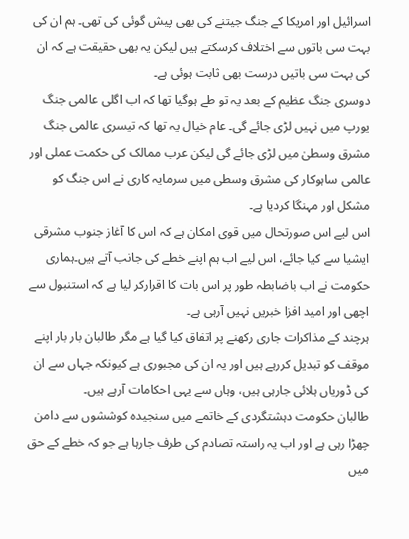اسرائیل اور امریکا کے جنگ جیتنے کی بھی پیش گوئی کی تھی۔ ہم ان کی بہت سی باتوں سے اختلاف کرسکتے ہیں لیکن یہ بھی حقیقت ہے کہ ان کی بہت سی باتیں درست بھی ثابت ہوئی ہے۔
دوسری جنگ عظیم کے بعد یہ تو طے ہوگیا تھا کہ اب اگلی عالمی جنگ یورپ میں نہیں لڑی جائے گی۔ عام خیال یہ تھا کہ تیسری عالمی جنگ مشرق وسطیٰ میں لڑی جائے گی لیکن عرب ممالک کی حکمت عملی اور عالمی ساہوکار کی مشرق وسطی میں سرمایہ کاری نے اس جنگ کو مشکل اور مہنگا کردیا ہے۔
اس لیے اس صورتحال میں قوی امکان ہے کہ اس کا آغاز جنوب مشرقی ایشیا سے کیا جائے، اس لیے اب ہم اپنے خطے کی جانب آتے ہیں۔ہماری حکومت نے اب باضابطہ طور پر اس بات کا اقرارکر لیا ہے کہ استنبول سے اچھی اور امید افزا خبریں نہیں آرہی ہے۔
ہرچند کے مذاکرات جاری رکھنے پر اتفاق کیا گیا ہے مگر طالبان بار بار اپنے موقف کو تبدیل کررہے ہیں اور یہ ان کی مجبوری ہے کیونکہ جہاں سے ان کی ڈوریاں ہلائی جارہی ہیں، وہاں سے یہی احکامات آرہے ہیں۔
طالبان حکومت دہشتگردی کے خاتمے میں سنجیدہ کوششوں سے دامن چھڑا رہی ہے اور اب یہ راستہ تصادم کی طرف جارہا ہے جو کہ خطے کے حق میں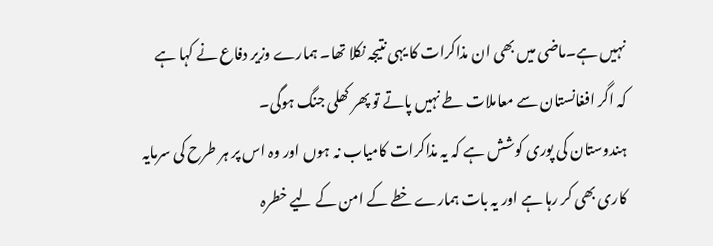نہیں ہے۔ماضی میں بھی ان مذاکرات کا یہی نتیجہ نکلا تھا۔ ہمارے وزیر دفاع نے کہا ہے کہ اگر افغانستان سے معاملات طے نہیں پاتے تو پھر کھلی جنگ ہوگی۔
ہندوستان کی پوری کوشش ہے کہ یہ مذاکرات کامیاب نہ ہوں اور وہ اس پر ہر طرح کی سرمایہ کاری بھی کر رہا ہے اور یہ بات ہمارے خطے کے امن کے لیے خطرہ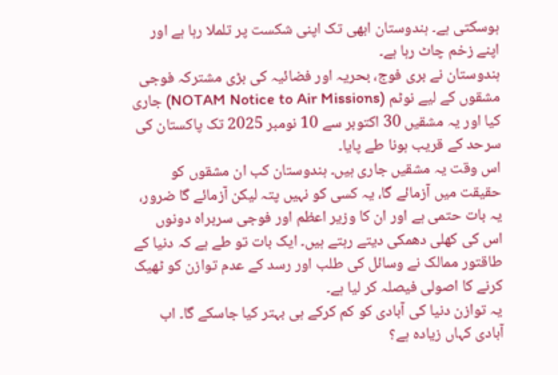ہوسکتی ہے۔ ہندوستان ابھی تک اپنی شکست پر تلملا رہا ہے اور اپنے زخم چاٹ رہا ہے۔
ہندوستان نے بری فوج، بحریہ اور فضائیہ کی بڑی مشترکہ فوجی مشقوں کے لیے نوٹم (NOTAM Notice to Air Missions) جاری کیا اور یہ مشقیں 30 اکتوبر سے 10 نومبر 2025 تک پاکستان کی سرحد کے قریب ہونا طے پایا۔
اس وقت یہ مشقیں جاری ہیں۔ ہندوستان کب ان مشقوں کو حقیقت میں آزمائے گا، یہ کسی کو نہیں پتہ لیکن آزمائے گا ضرور، یہ بات حتمی ہے اور ان کا وزیر اعظم اور فوجی سربراہ دونوں اس کی کھلی دھمکی دیتے رہتے ہیں۔ ایک بات تو طے ہے کہ دنیا کے طاقتور ممالک نے وسائل کی طلب اور رسد کے عدم توازن کو ٹھیک کرنے کا اصولی فیصلہ کر لیا ہے۔
یہ توازن دنیا کی آبادی کو کم کرکے ہی بہتر کیا جاسکے گا۔ اب آبادی کہاں زیادہ ہے؟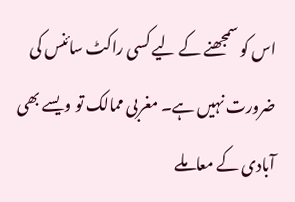اس کو سمجھنے کے لیے کسی راکٹ سائنس کی ضرورت نہیں ہے۔ مغربی ممالک تو ویسے بھی آبادی کے معاملے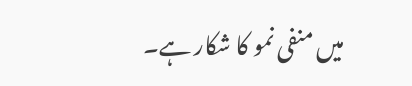میں منفی نمو کا شکار ہے۔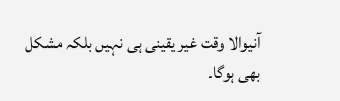آنیوالا وقت غیر یقینی ہی نہیں بلکہ مشکل بھی ہوگا۔